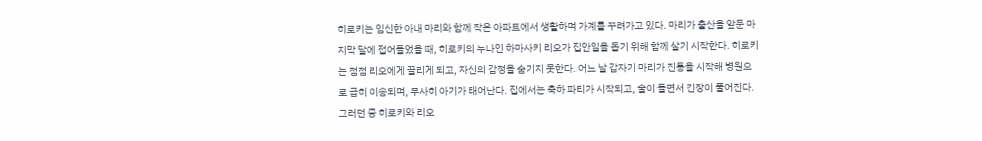히로키는 임신한 아내 마리와 함께 작은 아파트에서 생활하며 가계를 꾸려가고 있다. 마리가 출산을 앞둔 마지막 달에 접어들었을 때, 히로키의 누나인 하마사키 리오가 집안일을 돕기 위해 함께 살기 시작한다. 히로키는 점점 리오에게 끌리게 되고, 자신의 감정을 숨기지 못한다. 어느 날 갑자기 마리가 진통을 시작해 병원으로 급히 이송되며, 무사히 아기가 태어난다. 집에서는 축하 파티가 시작되고, 술이 돌면서 긴장이 풀어진다. 그러던 중 히로키와 리오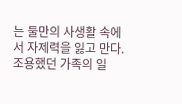는 둘만의 사생활 속에서 자제력을 잃고 만다. 조용했던 가족의 일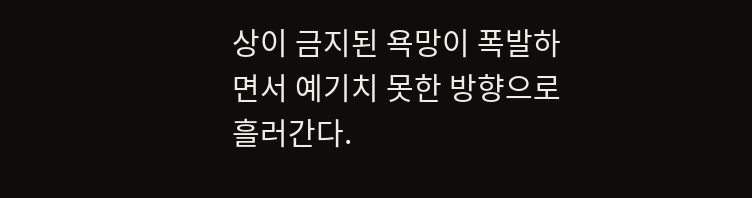상이 금지된 욕망이 폭발하면서 예기치 못한 방향으로 흘러간다.